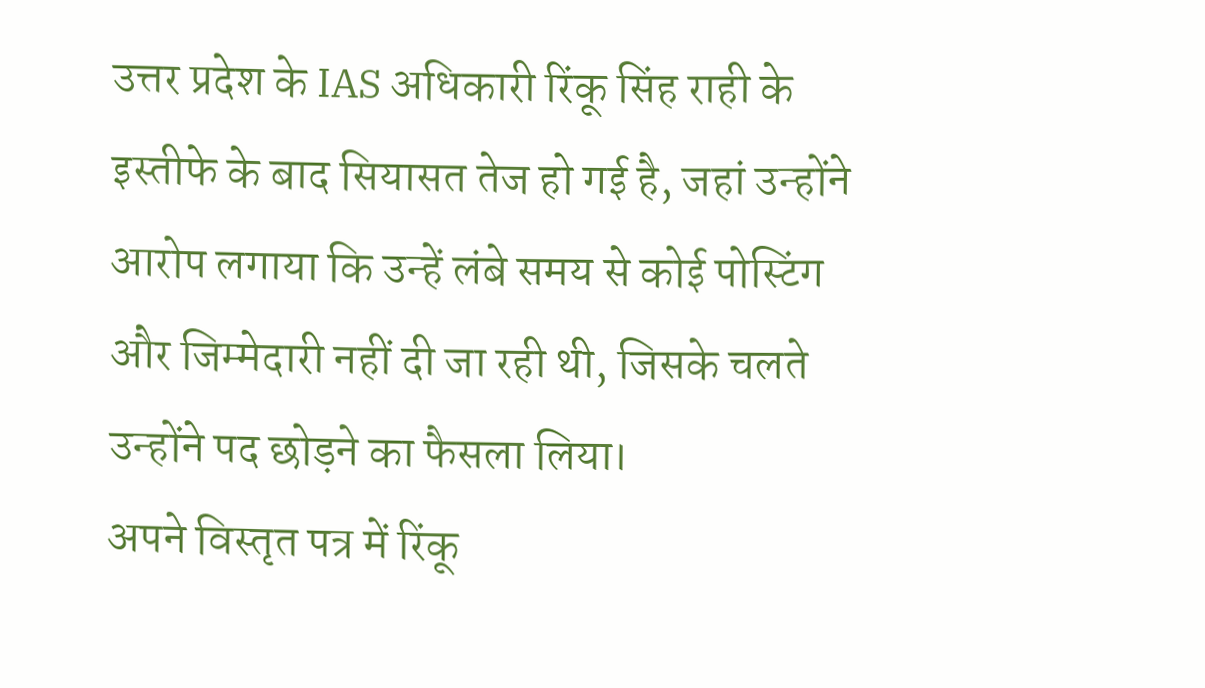उत्तर प्रदेश के IAS अधिकारी रिंकू सिंह राही के इस्तीफे के बाद सियासत तेज हो गई है, जहां उन्होंने आरोप लगाया कि उन्हें लंबे समय से कोई पोस्टिंग और जिम्मेदारी नहीं दी जा रही थी, जिसके चलते उन्होंने पद छोड़ने का फैसला लिया।
अपने विस्तृत पत्र में रिंकू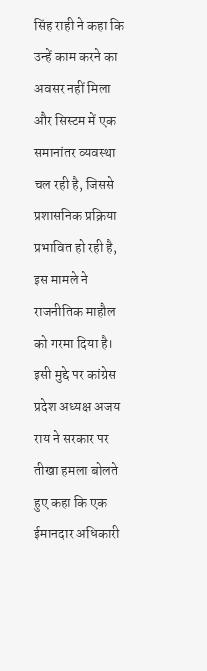सिंह राही ने कहा कि उन्हें काम करने का अवसर नहीं मिला और सिस्टम में एक समानांतर व्यवस्था चल रही है, जिससे प्रशासनिक प्रक्रिया प्रभावित हो रही है, इस मामले ने राजनीतिक माहौल को गरमा दिया है।
इसी मुद्दे पर कांग्रेस प्रदेश अध्यक्ष अजय राय ने सरकार पर तीखा हमला बोलते हुए कहा कि एक ईमानदार अधिकारी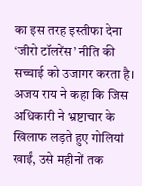का इस तरह इस्तीफा देना ‘जीरो टॉलरेंस’ नीति की सच्चाई को उजागर करता है।
अजय राय ने कहा कि जिस अधिकारी ने भ्रष्टाचार के खिलाफ लड़ते हुए गोलियां खाईं, उसे महीनों तक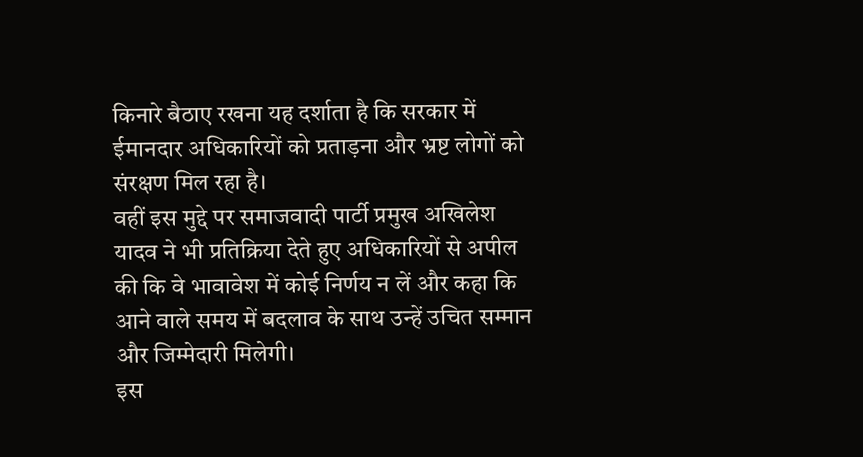किनारे बैठाए रखना यह दर्शाता है कि सरकार में ईमानदार अधिकारियों को प्रताड़ना और भ्रष्ट लोगों को संरक्षण मिल रहा है।
वहीं इस मुद्दे पर समाजवादी पार्टी प्रमुख अखिलेश यादव ने भी प्रतिक्रिया देते हुए अधिकारियों से अपील की कि वे भावावेश में कोई निर्णय न लें और कहा कि आने वाले समय में बदलाव के साथ उन्हें उचित सम्मान और जिम्मेदारी मिलेगी।
इस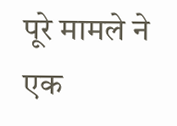पूरे मामले ने एक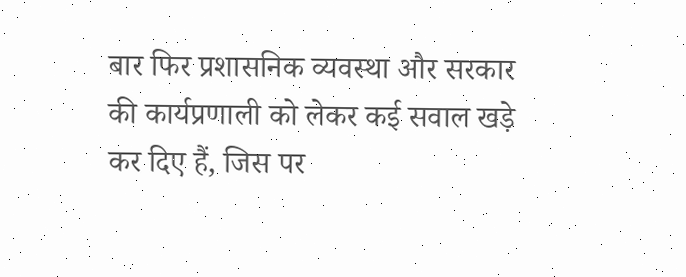बार फिर प्रशासनिक व्यवस्था और सरकार की कार्यप्रणाली को लेकर कई सवाल खड़े कर दिए हैं, जिस पर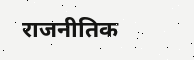राजनीतिक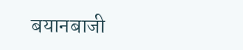बयानबाजी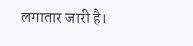लगातार जारी है।